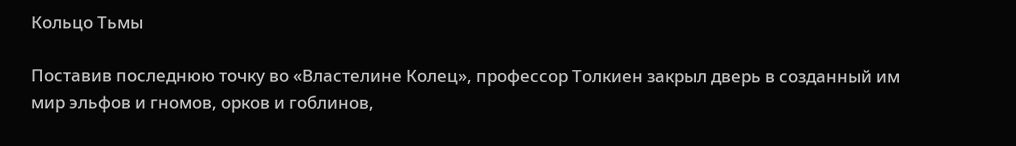Кольцо Тьмы

Поставив последнюю точку во «Властелине Колец», профессор Толкиен закрыл дверь в созданный им мир эльфов и гномов, орков и гоблинов,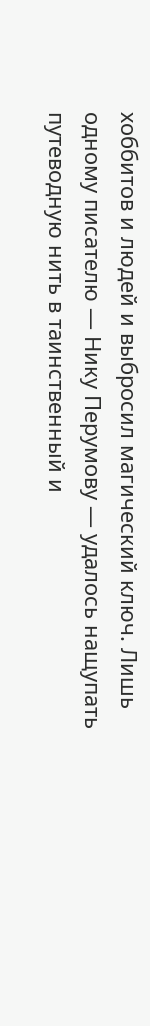хоббитов и людей и выбросил магический ключ. Лишь одному писателю — Нику Перумову — удалось нащупать путеводную нить в таинственный и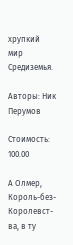хрупкий мир Средиземья.

Авторы: Ник Перумов

Стоимость: 100.00

А Олмер, Король-без-Королевст-ва, в ту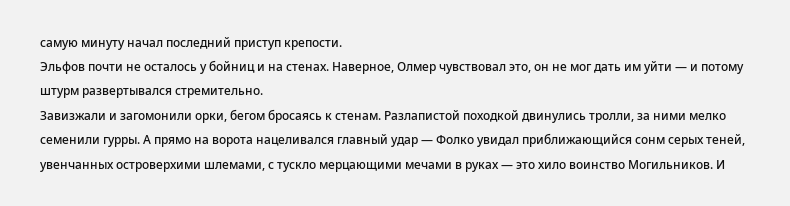самую минуту начал последний приступ крепости.
Эльфов почти не осталось у бойниц и на стенах. Наверное, Олмер чувствовал это, он не мог дать им уйти — и потому штурм развертывался стремительно.
Завизжали и загомонили орки, бегом бросаясь к стенам. Разлапистой походкой двинулись тролли, за ними мелко семенили гурры. А прямо на ворота нацеливался главный удар — Фолко увидал приближающийся сонм серых теней, увенчанных островерхими шлемами, с тускло мерцающими мечами в руках — это хило воинство Могильников. И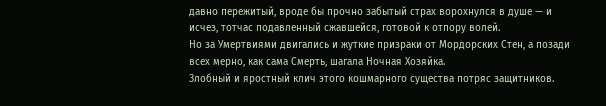давно пережитый, вроде бы прочно забытый страх ворохнулся в душе — и исчез, тотчас подавленный сжавшейся, готовой к отпору волей.
Но за Умертвиями двигались и жуткие призраки от Мордорских Стен, а позади всех мерно, как сама Смерть, шагала Ночная Хозяйка.
Злобный и яростный клич этого кошмарного существа потряс защитников.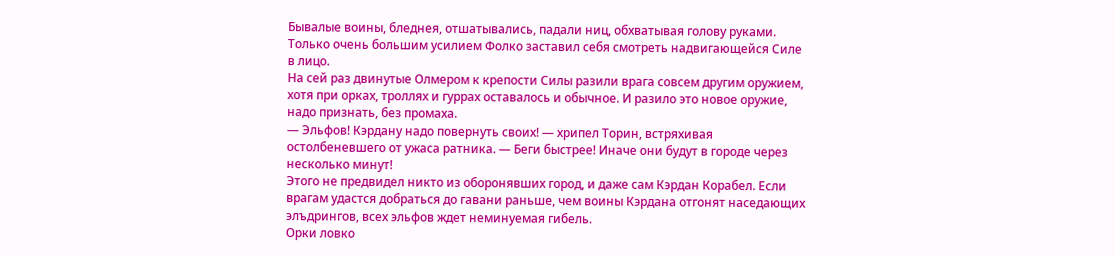Бывалые воины, бледнея, отшатывались, падали ниц, обхватывая голову руками. Только очень большим усилием Фолко заставил себя смотреть надвигающейся Силе в лицо.
На сей раз двинутые Олмером к крепости Силы разили врага совсем другим оружием, хотя при орках, троллях и гуррах оставалось и обычное. И разило это новое оружие, надо признать, без промаха.
— Эльфов! Кэрдану надо повернуть своих! — хрипел Торин, встряхивая остолбеневшего от ужаса ратника. — Беги быстрее! Иначе они будут в городе через несколько минут!
Этого не предвидел никто из оборонявших город, и даже сам Кэрдан Корабел. Если врагам удастся добраться до гавани раньше, чем воины Кэрдана отгонят наседающих элъдрингов, всех эльфов ждет неминуемая гибель.
Орки ловко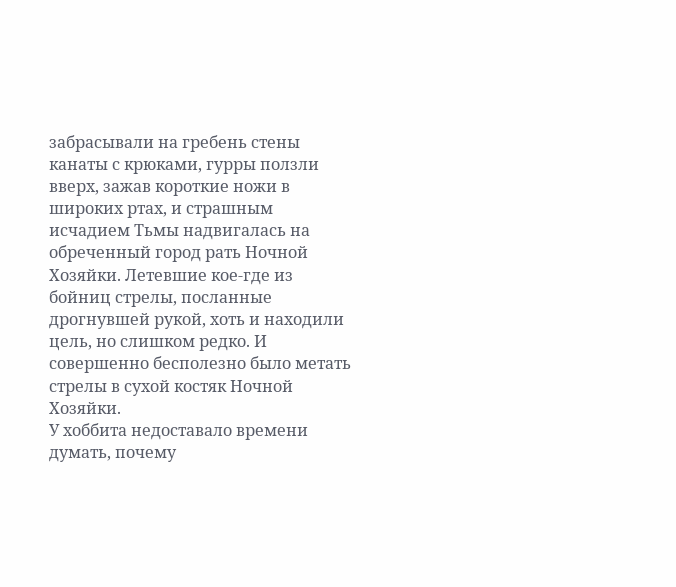забрасывали на гребень стены канаты с крюками, гурры ползли вверх, зажав короткие ножи в широких ртах, и страшным исчадием Тьмы надвигалась на обреченный город рать Ночной Хозяйки. Летевшие кое-где из бойниц стрелы, посланные дрогнувшей рукой, хоть и находили цель, но слишком редко. И совершенно бесполезно было метать стрелы в сухой костяк Ночной Хозяйки.
У хоббита недоставало времени думать, почему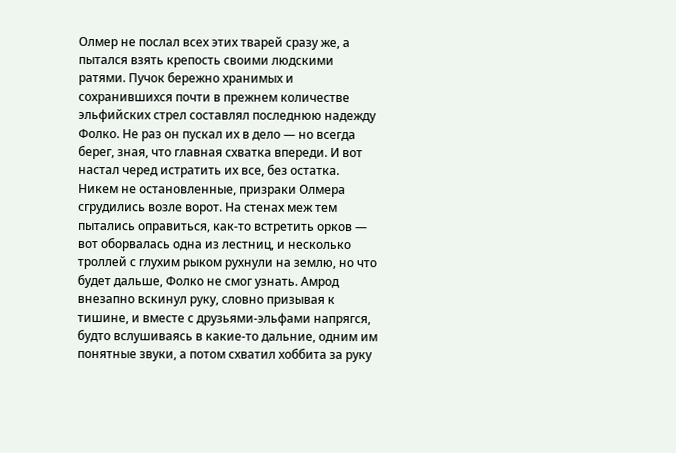Олмер не послал всех этих тварей сразу же, а пытался взять крепость своими людскими ратями. Пучок бережно хранимых и сохранившихся почти в прежнем количестве эльфийских стрел составлял последнюю надежду Фолко. Не раз он пускал их в дело — но всегда берег, зная, что главная схватка впереди. И вот настал черед истратить их все, без остатка.
Никем не остановленные, призраки Олмера сгрудились возле ворот. На стенах меж тем пытались оправиться, как-то встретить орков — вот оборвалась одна из лестниц, и несколько троллей с глухим рыком рухнули на землю, но что будет дальше, Фолко не смог узнать. Амрод внезапно вскинул руку, словно призывая к тишине, и вместе с друзьями-эльфами напрягся, будто вслушиваясь в какие-то дальние, одним им понятные звуки, а потом схватил хоббита за руку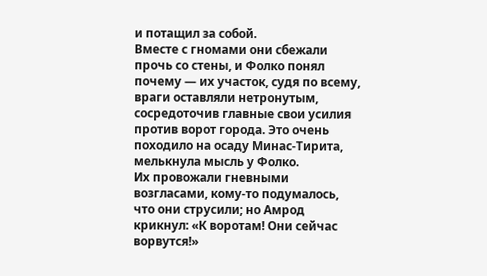и потащил за собой.
Вместе с гномами они сбежали прочь со стены, и Фолко понял почему — их участок, судя по всему, враги оставляли нетронутым, сосредоточив главные свои усилия против ворот города. Это очень походило на осаду Минас-Тирита, мелькнула мысль у Фолко.
Их провожали гневными возгласами, кому-то подумалось, что они струсили; но Амрод крикнул: «К воротам! Они сейчас ворвутся!»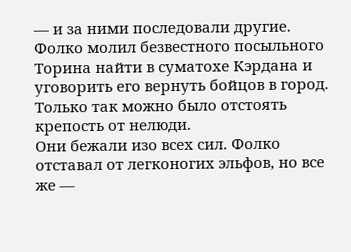— и за ними последовали другие. Фолко молил безвестного посыльного Торина найти в суматохе Кэрдана и уговорить его вернуть бойцов в город. Только так можно было отстоять крепость от нелюди.
Они бежали изо всех сил. Фолко отставал от легконогих эльфов, но все же —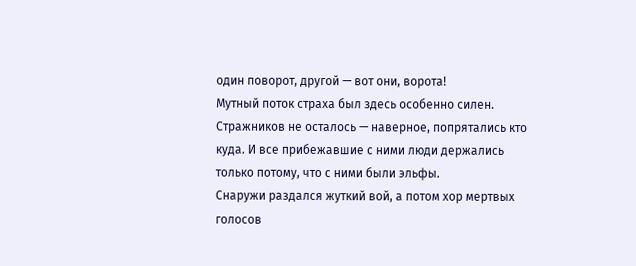один поворот, другой — вот они, ворота!
Мутный поток страха был здесь особенно силен. Стражников не осталось — наверное, попрятались кто куда. И все прибежавшие с ними люди держались только потому, что с ними были эльфы.
Снаружи раздался жуткий вой, а потом хор мертвых голосов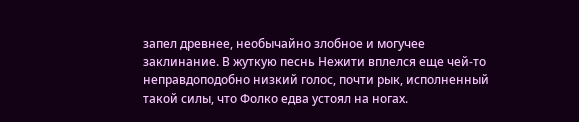запел древнее, необычайно злобное и могучее заклинание. В жуткую песнь Нежити вплелся еще чей-то неправдоподобно низкий голос, почти рык, исполненный такой силы, что Фолко едва устоял на ногах.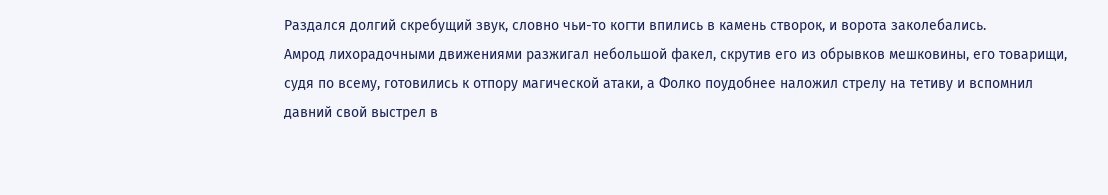Раздался долгий скребущий звук, словно чьи-то когти впились в камень створок, и ворота заколебались.
Амрод лихорадочными движениями разжигал небольшой факел, скрутив его из обрывков мешковины, его товарищи, судя по всему, готовились к отпору магической атаки, а Фолко поудобнее наложил стрелу на тетиву и вспомнил давний свой выстрел в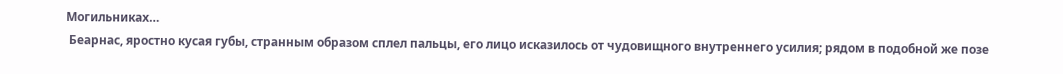Могильниках…
 Беарнас, яростно кусая губы, странным образом сплел пальцы, его лицо исказилось от чудовищного внутреннего усилия; рядом в подобной же позе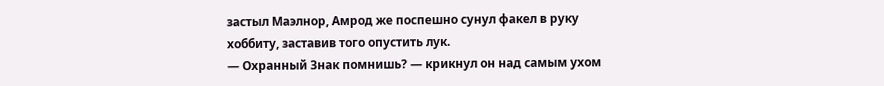застыл Маэлнор, Амрод же поспешно сунул факел в руку хоббиту, заставив того опустить лук.
— Охранный Знак помнишь? — крикнул он над самым ухом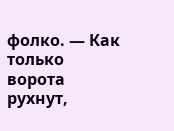фолко. — Как только ворота рухнут,